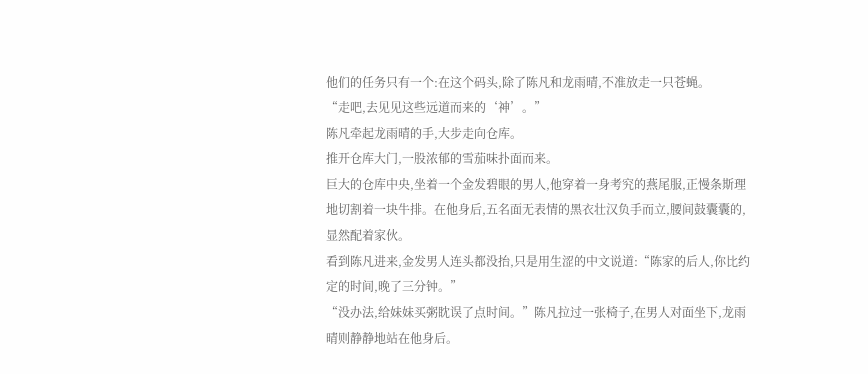他们的任务只有一个:在这个码头,除了陈凡和龙雨晴,不准放走一只苍蝇。
“走吧,去见见这些远道而来的‘神’。”
陈凡牵起龙雨晴的手,大步走向仓库。
推开仓库大门,一股浓郁的雪茄味扑面而来。
巨大的仓库中央,坐着一个金发碧眼的男人,他穿着一身考究的燕尾服,正慢条斯理地切割着一块牛排。在他身后,五名面无表情的黑衣壮汉负手而立,腰间鼓囊囊的,显然配着家伙。
看到陈凡进来,金发男人连头都没抬,只是用生涩的中文说道:“陈家的后人,你比约定的时间,晚了三分钟。”
“没办法,给妹妹买粥眈误了点时间。”陈凡拉过一张椅子,在男人对面坐下,龙雨晴则静静地站在他身后。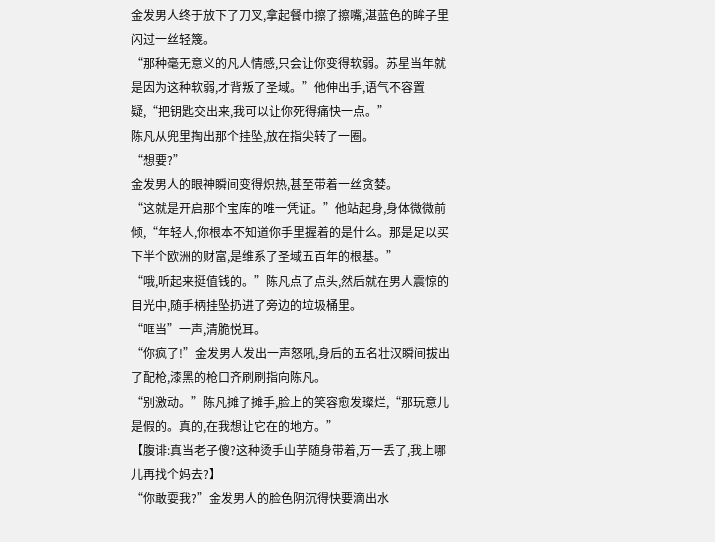金发男人终于放下了刀叉,拿起餐巾擦了擦嘴,湛蓝色的眸子里闪过一丝轻篾。
“那种毫无意义的凡人情感,只会让你变得软弱。苏星当年就是因为这种软弱,才背叛了圣域。”他伸出手,语气不容置疑,“把钥匙交出来,我可以让你死得痛快一点。”
陈凡从兜里掏出那个挂坠,放在指尖转了一圈。
“想要?”
金发男人的眼神瞬间变得炽热,甚至带着一丝贪婪。
“这就是开启那个宝库的唯一凭证。”他站起身,身体微微前倾,“年轻人,你根本不知道你手里握着的是什么。那是足以买下半个欧洲的财富,是维系了圣域五百年的根基。”
“哦,听起来挺值钱的。”陈凡点了点头,然后就在男人震惊的目光中,随手柄挂坠扔进了旁边的垃圾桶里。
“哐当”一声,清脆悦耳。
“你疯了!”金发男人发出一声怒吼,身后的五名壮汉瞬间拔出了配枪,漆黑的枪口齐刷刷指向陈凡。
“别激动。”陈凡摊了摊手,脸上的笑容愈发璨烂,“那玩意儿是假的。真的,在我想让它在的地方。”
【腹诽:真当老子傻?这种烫手山芋随身带着,万一丢了,我上哪儿再找个妈去?】
“你敢耍我?”金发男人的脸色阴沉得快要滴出水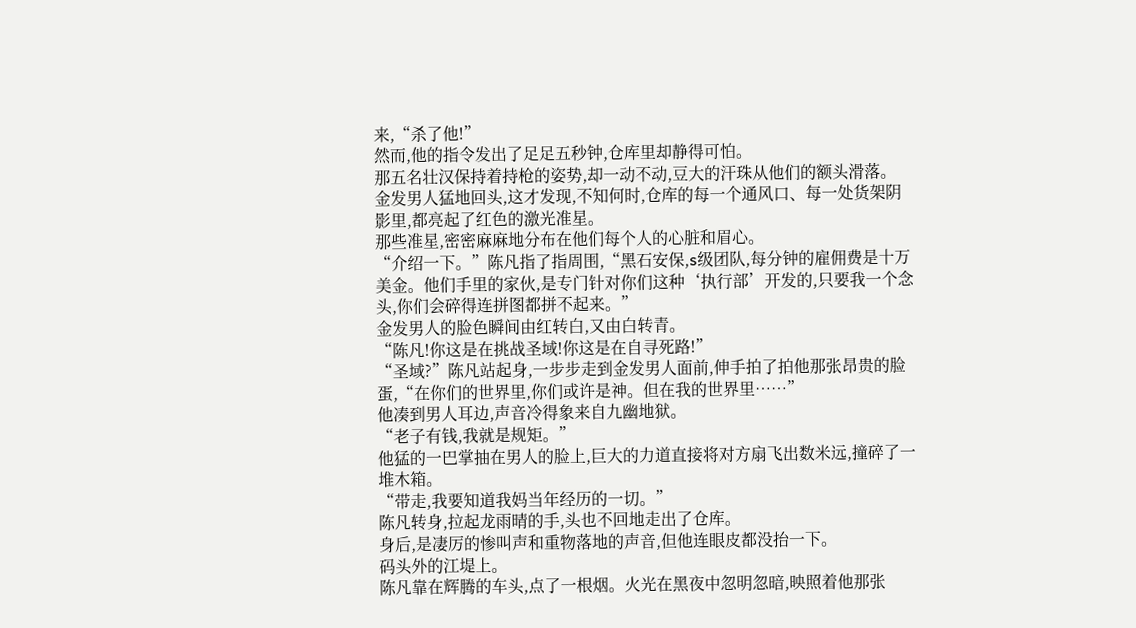来,“杀了他!”
然而,他的指令发出了足足五秒钟,仓库里却静得可怕。
那五名壮汉保持着持枪的姿势,却一动不动,豆大的汗珠从他们的额头滑落。
金发男人猛地回头,这才发现,不知何时,仓库的每一个通风口、每一处货架阴影里,都亮起了红色的激光准星。
那些准星,密密麻麻地分布在他们每个人的心脏和眉心。
“介绍一下。”陈凡指了指周围,“黑石安保,s级团队,每分钟的雇佣费是十万美金。他们手里的家伙,是专门针对你们这种‘执行部’开发的,只要我一个念头,你们会碎得连拼图都拼不起来。”
金发男人的脸色瞬间由红转白,又由白转青。
“陈凡!你这是在挑战圣域!你这是在自寻死路!”
“圣域?”陈凡站起身,一步步走到金发男人面前,伸手拍了拍他那张昂贵的脸蛋,“在你们的世界里,你们或许是神。但在我的世界里……”
他凑到男人耳边,声音冷得象来自九幽地狱。
“老子有钱,我就是规矩。”
他猛的一巴掌抽在男人的脸上,巨大的力道直接将对方扇飞出数米远,撞碎了一堆木箱。
“带走,我要知道我妈当年经历的一切。”
陈凡转身,拉起龙雨晴的手,头也不回地走出了仓库。
身后,是凄厉的惨叫声和重物落地的声音,但他连眼皮都没抬一下。
码头外的江堤上。
陈凡靠在辉腾的车头,点了一根烟。火光在黑夜中忽明忽暗,映照着他那张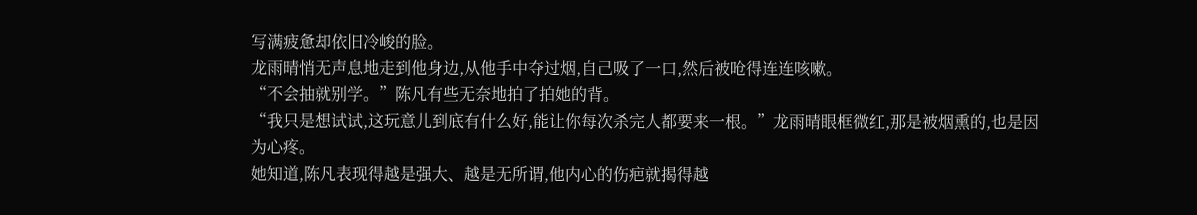写满疲惫却依旧冷峻的脸。
龙雨晴悄无声息地走到他身边,从他手中夺过烟,自己吸了一口,然后被呛得连连咳嗽。
“不会抽就别学。”陈凡有些无奈地拍了拍她的背。
“我只是想试试,这玩意儿到底有什么好,能让你每次杀完人都要来一根。”龙雨晴眼框微红,那是被烟熏的,也是因为心疼。
她知道,陈凡表现得越是强大、越是无所谓,他内心的伤疤就揭得越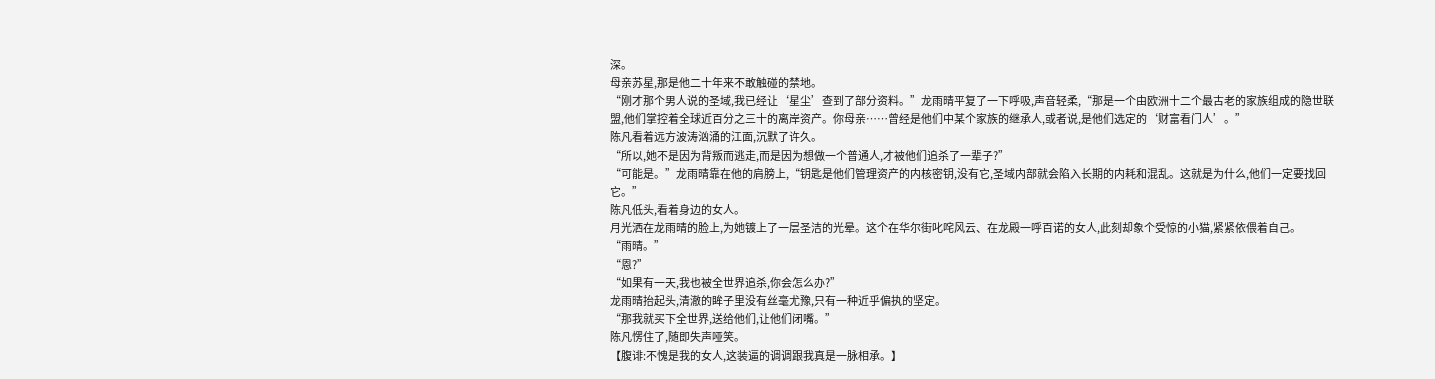深。
母亲苏星,那是他二十年来不敢触碰的禁地。
“刚才那个男人说的圣域,我已经让‘星尘’查到了部分资料。”龙雨晴平复了一下呼吸,声音轻柔,“那是一个由欧洲十二个最古老的家族组成的隐世联盟,他们掌控着全球近百分之三十的离岸资产。你母亲……曾经是他们中某个家族的继承人,或者说,是他们选定的‘财富看门人’。”
陈凡看着远方波涛汹涌的江面,沉默了许久。
“所以,她不是因为背叛而逃走,而是因为想做一个普通人,才被他们追杀了一辈子?”
“可能是。”龙雨晴靠在他的肩膀上,“钥匙是他们管理资产的内核密钥,没有它,圣域内部就会陷入长期的内耗和混乱。这就是为什么,他们一定要找回它。”
陈凡低头,看着身边的女人。
月光洒在龙雨晴的脸上,为她镀上了一层圣洁的光晕。这个在华尔街叱咤风云、在龙殿一呼百诺的女人,此刻却象个受惊的小猫,紧紧依偎着自己。
“雨晴。”
“恩?”
“如果有一天,我也被全世界追杀,你会怎么办?”
龙雨晴抬起头,清澈的眸子里没有丝毫尤豫,只有一种近乎偏执的坚定。
“那我就买下全世界,送给他们,让他们闭嘴。”
陈凡愣住了,随即失声哑笑。
【腹诽:不愧是我的女人,这装逼的调调跟我真是一脉相承。】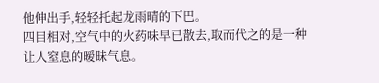他伸出手,轻轻托起龙雨晴的下巴。
四目相对,空气中的火药味早已散去,取而代之的是一种让人窒息的暧昧气息。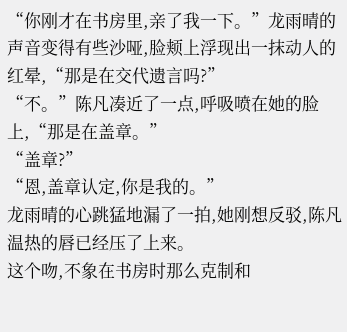“你刚才在书房里,亲了我一下。”龙雨晴的声音变得有些沙哑,脸颊上浮现出一抹动人的红晕,“那是在交代遗言吗?”
“不。”陈凡凑近了一点,呼吸喷在她的脸上,“那是在盖章。”
“盖章?”
“恩,盖章认定,你是我的。”
龙雨晴的心跳猛地漏了一拍,她刚想反驳,陈凡温热的唇已经压了上来。
这个吻,不象在书房时那么克制和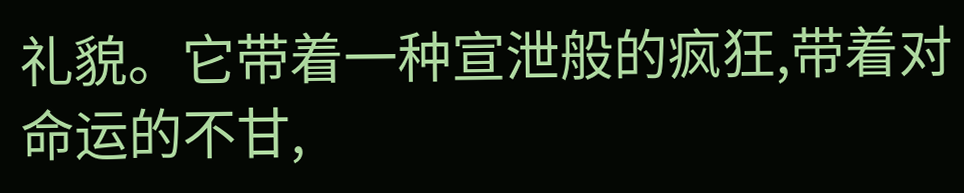礼貌。它带着一种宣泄般的疯狂,带着对命运的不甘,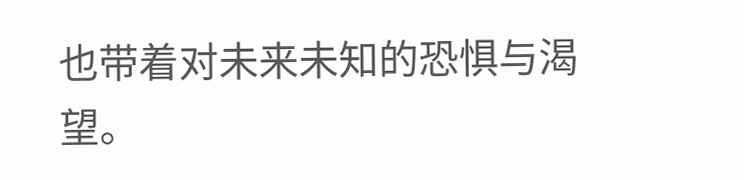也带着对未来未知的恐惧与渴望。